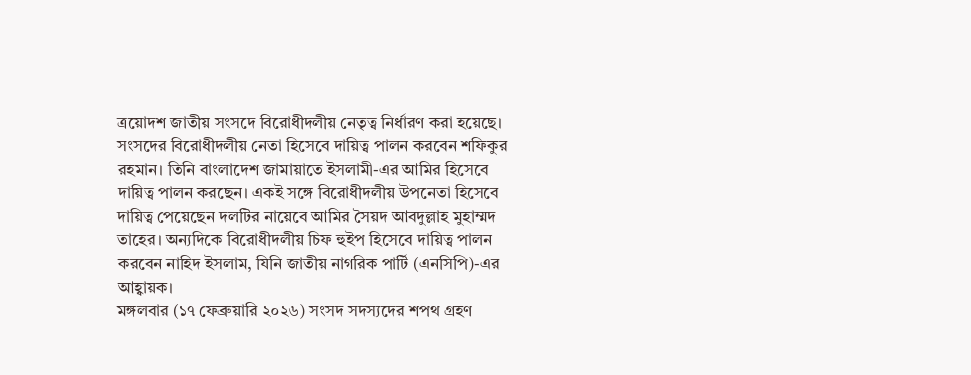ত্রয়োদশ জাতীয় সংসদে বিরোধীদলীয় নেতৃত্ব নির্ধারণ করা হয়েছে। সংসদের বিরোধীদলীয় নেতা হিসেবে দায়িত্ব পালন করবেন শফিকুর রহমান। তিনি বাংলাদেশ জামায়াতে ইসলামী-এর আমির হিসেবে দায়িত্ব পালন করছেন। একই সঙ্গে বিরোধীদলীয় উপনেতা হিসেবে দায়িত্ব পেয়েছেন দলটির নায়েবে আমির সৈয়দ আবদুল্লাহ মুহাম্মদ তাহের। অন্যদিকে বিরোধীদলীয় চিফ হুইপ হিসেবে দায়িত্ব পালন করবেন নাহিদ ইসলাম, যিনি জাতীয় নাগরিক পার্টি (এনসিপি)-এর আহ্বায়ক।
মঙ্গলবার (১৭ ফেব্রুয়ারি ২০২৬) সংসদ সদস্যদের শপথ গ্রহণ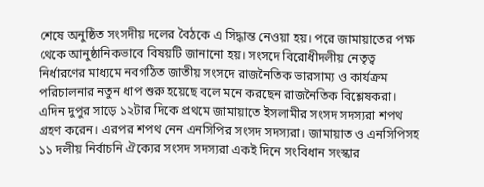শেষে অনুষ্ঠিত সংসদীয় দলের বৈঠকে এ সিদ্ধান্ত নেওয়া হয়। পরে জামায়াতের পক্ষ থেকে আনুষ্ঠানিকভাবে বিষয়টি জানানো হয়। সংসদে বিরোধীদলীয় নেতৃত্ব নির্ধারণের মাধ্যমে নবগঠিত জাতীয় সংসদে রাজনৈতিক ভারসাম্য ও কার্যক্রম পরিচালনার নতুন ধাপ শুরু হয়েছে বলে মনে করছেন রাজনৈতিক বিশ্লেষকরা।
এদিন দুপুর সাড়ে ১২টার দিকে প্রথমে জামায়াতে ইসলামীর সংসদ সদস্যরা শপথ গ্রহণ করেন। এরপর শপথ নেন এনসিপির সংসদ সদস্যরা। জামায়াত ও এনসিপিসহ ১১ দলীয় নির্বাচনি ঐক্যের সংসদ সদস্যরা একই দিনে সংবিধান সংস্কার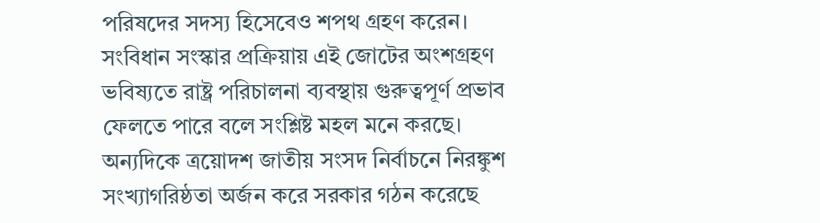পরিষদের সদস্য হিসেবেও শপথ গ্রহণ করেন। সংবিধান সংস্কার প্রক্রিয়ায় এই জোটের অংশগ্রহণ ভবিষ্যতে রাষ্ট্র পরিচালনা ব্যবস্থায় গুরুত্বপূর্ণ প্রভাব ফেলতে পারে বলে সংশ্লিষ্ট মহল মনে করছে।
অন্যদিকে ত্রয়োদশ জাতীয় সংসদ নির্বাচনে নিরঙ্কুশ সংখ্যাগরিষ্ঠতা অর্জন করে সরকার গঠন করেছে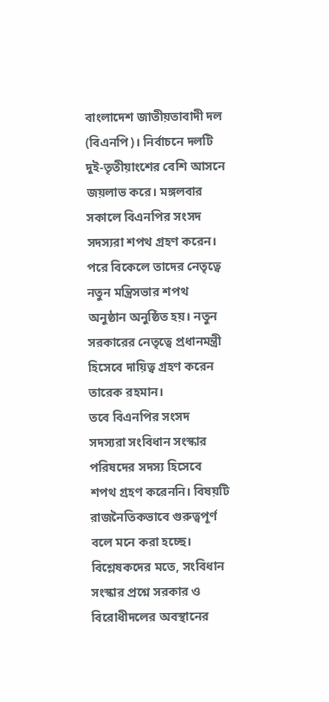বাংলাদেশ জাতীয়তাবাদী দল (বিএনপি)। নির্বাচনে দলটি দুই-তৃতীয়াংশের বেশি আসনে জয়লাভ করে। মঙ্গলবার সকালে বিএনপির সংসদ সদস্যরা শপথ গ্রহণ করেন। পরে বিকেলে তাদের নেতৃত্বে নতুন মন্ত্রিসভার শপথ অনুষ্ঠান অনুষ্ঠিত হয়। নতুন সরকারের নেতৃত্বে প্রধানমন্ত্রী হিসেবে দায়িত্ব গ্রহণ করেন তারেক রহমান।
তবে বিএনপির সংসদ সদস্যরা সংবিধান সংস্কার পরিষদের সদস্য হিসেবে শপথ গ্রহণ করেননি। বিষয়টি রাজনৈতিকভাবে গুরুত্বপূর্ণ বলে মনে করা হচ্ছে। বিশ্লেষকদের মতে, সংবিধান সংস্কার প্রশ্নে সরকার ও বিরোধীদলের অবস্থানের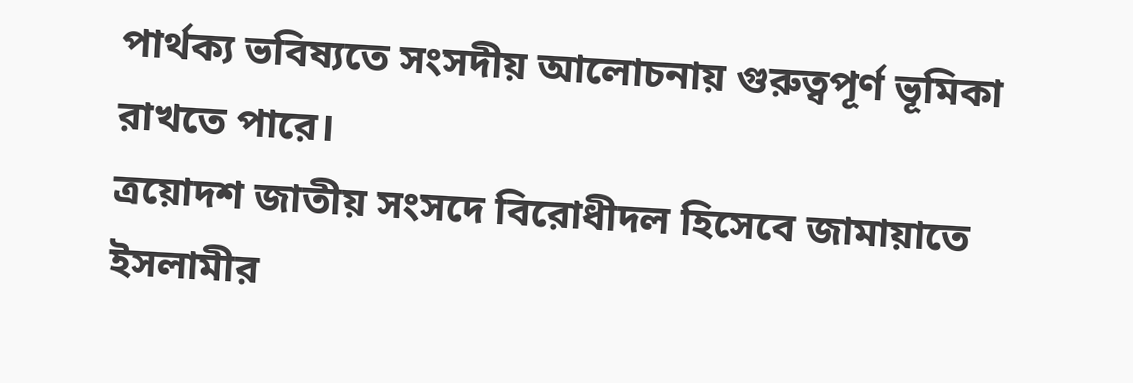পার্থক্য ভবিষ্যতে সংসদীয় আলোচনায় গুরুত্বপূর্ণ ভূমিকা রাখতে পারে।
ত্রয়োদশ জাতীয় সংসদে বিরোধীদল হিসেবে জামায়াতে ইসলামীর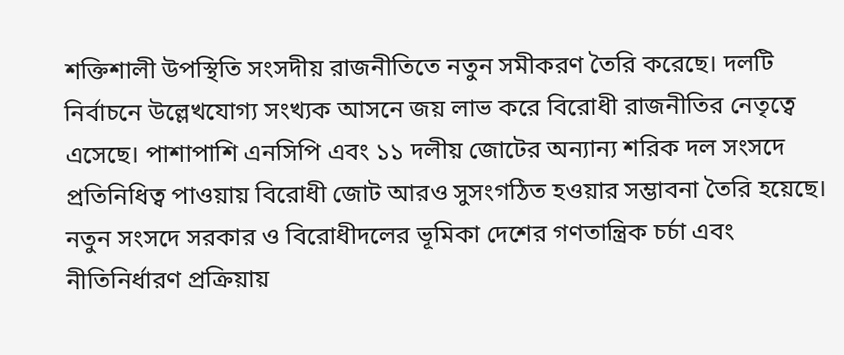শক্তিশালী উপস্থিতি সংসদীয় রাজনীতিতে নতুন সমীকরণ তৈরি করেছে। দলটি নির্বাচনে উল্লেখযোগ্য সংখ্যক আসনে জয় লাভ করে বিরোধী রাজনীতির নেতৃত্বে এসেছে। পাশাপাশি এনসিপি এবং ১১ দলীয় জোটের অন্যান্য শরিক দল সংসদে প্রতিনিধিত্ব পাওয়ায় বিরোধী জোট আরও সুসংগঠিত হওয়ার সম্ভাবনা তৈরি হয়েছে।
নতুন সংসদে সরকার ও বিরোধীদলের ভূমিকা দেশের গণতান্ত্রিক চর্চা এবং নীতিনির্ধারণ প্রক্রিয়ায়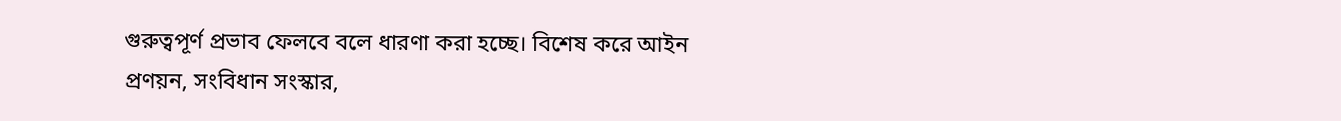গুরুত্বপূর্ণ প্রভাব ফেলবে বলে ধারণা করা হচ্ছে। বিশেষ করে আইন প্রণয়ন, সংবিধান সংস্কার,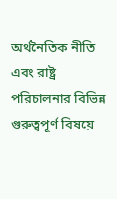অর্থনৈতিক নীতি এবং রাষ্ট্র পরিচালনার বিভিন্ন গুরুত্বপূর্ণ বিষয়ে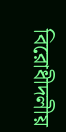বিরোধীদলীয়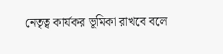নেতৃত্ব কার্যকর ভূমিকা রাখবে বলে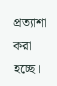প্রত্যাশা করা হচ্ছে।